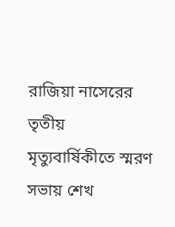রাজিয়া নাসেরের তৃতীয় মৃত্যুবার্ষিকীতে স্মরণ সভায় শেখ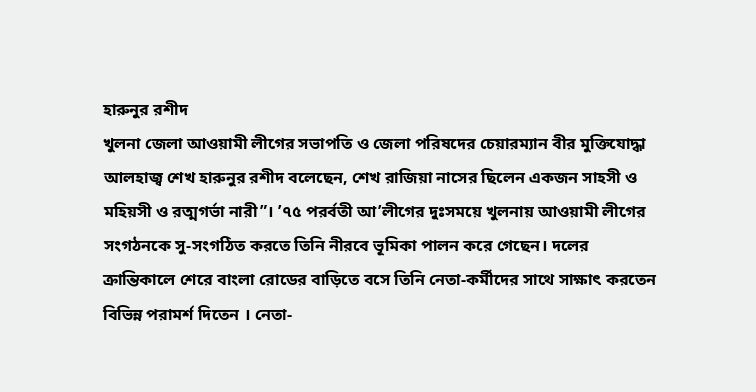হারুনুর রশীদ
খুলনা জেলা আওয়ামী লীগের সভাপতি ও জেলা পরিষদের চেয়ারম্যান বীর মুক্তিযোদ্ধা আলহাজ্ব শেখ হারুনুর রশীদ বলেছেন, শেখ রাজিয়া নাসের ছিলেন একজন সাহসী ও মহিয়সী ও রত্মগর্ভা নারী”। ’৭৫ পরর্বতী আ’লীগের দুঃসময়ে খুলনায় আওয়ামী লীগের সংগঠনকে সু-সংগঠিত করতে তিনি নীরবে ভূমিকা পালন করে গেছেন। দলের ক্রান্তিকালে শেরে বাংলা রোডের বাড়িতে বসে তিনি নেতা-কর্মীদের সাথে সাক্ষাৎ করতেন বিভিন্ন পরামর্শ দিতেন । নেতা-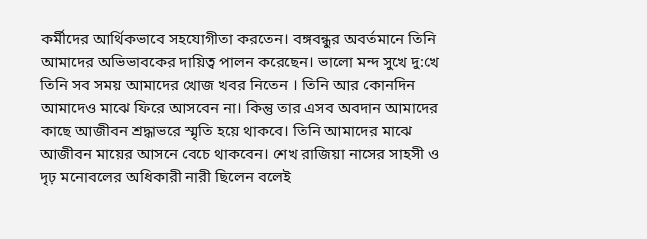কর্মীদের আর্থিকভাবে সহযোগীতা করতেন। বঙ্গবন্ধুর অবর্তমানে তিনি আমাদের অভিভাবকের দায়িত্ব পালন করেছেন। ভালো মন্দ সুখে দু:খে তিনি সব সময় আমাদের খোজ খবর নিতেন । তিনি আর কোনদিন আমাদেও মাঝে ফিরে আসবেন না। কিন্তু তার এসব অবদান আমাদের কাছে আজীবন শ্রদ্ধাভরে স্মৃতি হয়ে থাকবে। তিনি আমাদের মাঝে আজীবন মায়ের আসনে বেচে থাকবেন। শেখ রাজিয়া নাসের সাহসী ও দৃঢ় মনোবলের অধিকারী নারী ছিলেন বলেই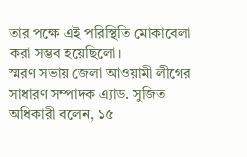তার পক্ষে এই পরিস্থিতি মোকাবেলা করা সম্ভব হয়েছিলো।
স্মরণ সভায় জেলা আওয়ামী লীগের সাধারণ সম্পাদক এ্যাড. সুজিত অধিকারী বলেন, ১৫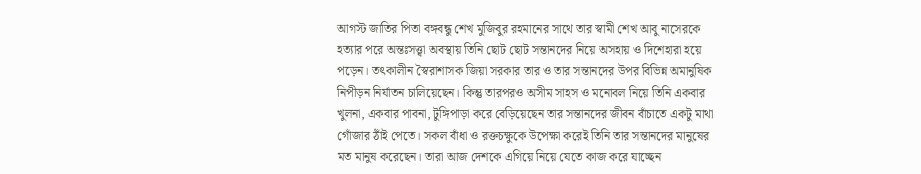আগস্ট জাতির পিতা বঙ্গবন্ধু শেখ মুজিবুর রহমানের সাথে তার স্বামী শেখ আবু নাসেরকে হত্যার পরে অন্তঃসত্ত্বা অবস্থায় তিনি ছোট ছোট সন্তানদের নিয়ে অসহায় ও দিশেহারা হয়ে পড়েন। তৎকালীন স্বৈরাশাসক জিয়া সরকার তার ও তার সন্তানদের উপর বিভিন্ন অমানুষিক নিপীড়ন নির্যাতন চালিয়েছেন। কিন্তু তারপরও অসীম সাহস ও মনোবল নিয়ে তিনি একবার খুলনা, একবার পাবনা, টুঙ্গিপাড়া করে বেড়িয়েছেন তার সন্তানদের জীবন বাঁচাতে একটু মাথা গোঁজার ঠাঁই পেতে। সকল বাঁধা ও রক্তচক্ষুকে উপেক্ষা করেই তিনি তার সন্তানদের মানুষের মত মানুষ করেছেন। তারা আজ দেশকে এগিয়ে নিয়ে যেতে কাজ করে যাচ্ছেন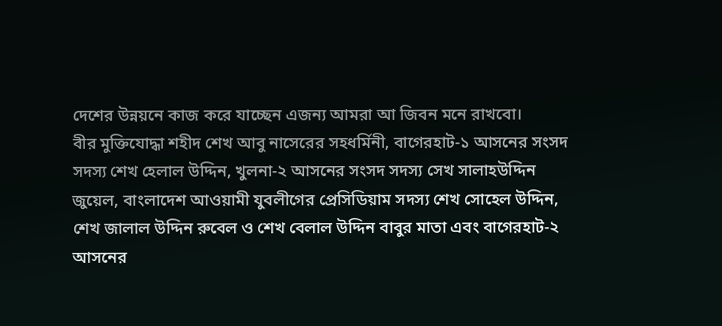দেশের উন্নয়নে কাজ করে যাচ্ছেন এজন্য আমরা আ জিবন মনে রাখবো।
বীর মুক্তিযোদ্ধা শহীদ শেখ আবু নাসেরের সহধর্মিনী, বাগেরহাট-১ আসনের সংসদ সদস্য শেখ হেলাল উদ্দিন, খুলনা-২ আসনের সংসদ সদস্য সেখ সালাহউদ্দিন জুয়েল, বাংলাদেশ আওয়ামী যুবলীগের প্রেসিডিয়াম সদস্য শেখ সোহেল উদ্দিন, শেখ জালাল উদ্দিন রুবেল ও শেখ বেলাল উদ্দিন বাবুর মাতা এবং বাগেরহাট-২ আসনের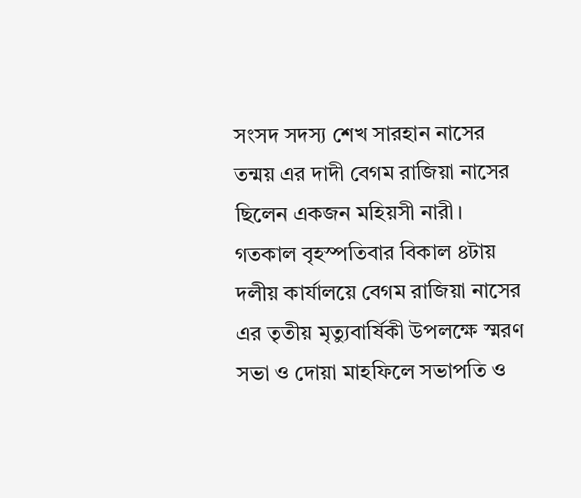সংসদ সদস্য শেখ সারহান নাসের তন্ময় এর দাদী বেগম রাজিয়া নাসের ছিলেন একজন মহিয়সী নারী। গতকাল বৃহস্পতিবার বিকাল ৪টায় দলীয় কার্যালয়ে বেগম রাজিয়া নাসের এর তৃতীয় মৃত্যুবার্ষিকী উপলক্ষে স্মরণ সভা ও দোয়া মাহফিলে সভাপতি ও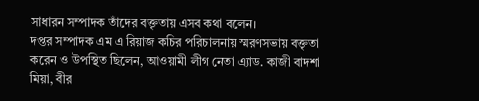সাধারন সম্পাদক তাঁদের বক্তৃতায় এসব কথা বলেন।
দপ্তর সম্পাদক এম এ রিয়াজ কচির পরিচালনায় স্মরণসভায় বক্তৃতা করেন ও উপস্থিত ছিলেন, আওয়ামী লীগ নেতা এ্যাড. কাজী বাদশা মিয়া, বীর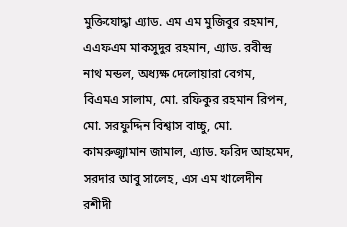মুক্তিযোদ্ধা এ্যাড. এম এম মুজিবুর রহমান, এএফএম মাকসুদুর রহমান, এ্যাড. রবীন্দ্র নাথ মন্ডল, অধ্যক্ষ দেলোয়ারা বেগম, বিএমএ সালাম, মো. রফিকুর রহমান রিপন, মো. সরফুদ্দিন বিশ্বাস বাচ্চু, মো. কামরুজ্ঝামান জামাল, এ্যাড. ফরিদ আহমেদ, সরদার আবু সালেহ, এস এম খালেদীন রশীদী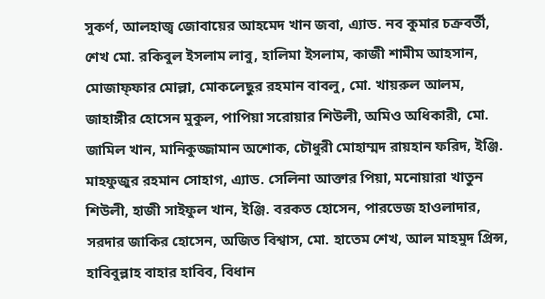সুকর্ণ, আলহাজ্ব জোবায়ের আহমেদ খান জবা, এ্যাড. নব কুমার চক্রবর্তী, শেখ মো. রকিবুল ইসলাম লাবু, হালিমা ইসলাম, কাজী শামীম আহসান, মোজাফ্ফার মোল্লা, মোকলেছুর রহমান বাবলু, মো. খায়রুল আলম, জাহাঙ্গীর হোসেন মুকুল, পাপিয়া সরোয়ার শিউলী, অমিও অধিকারী, মো. জামিল খান, মানিকুজ্জামান অশোক, চৌধুরী মোহাম্মদ রায়হান ফরিদ, ইঞ্জি. মাহফুজুর রহমান সোহাগ, এ্যাড. সেলিনা আক্তার পিয়া, মনোয়ারা খাতুন শিউলী, হাজী সাইফুল খান, ইঞ্জি. বরকত হোসেন, পারভেজ হাওলাদার, সরদার জাকির হোসেন, অজিত বিশ্বাস, মো. হাতেম শেখ, আল মাহমুদ প্রিন্স, হাবিবুল্লাহ বাহার হাবিব, বিধান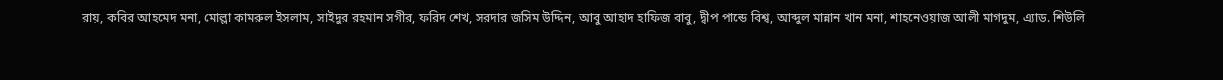রায়, কবির আহমেদ মনা, মোল্লা কামরুল ইসলাম, সাইদুর রহমান সগীর, ফরিদ শেখ, সরদার জসিম উদ্দিন, আবু আহাদ হাফিজ বাবু, দ্বীপ পান্ডে বিশ্ব, আব্দুল মান্নান খান মনা, শাহনেওয়াজ আলী মাগদুম, এ্যাড. শিউলি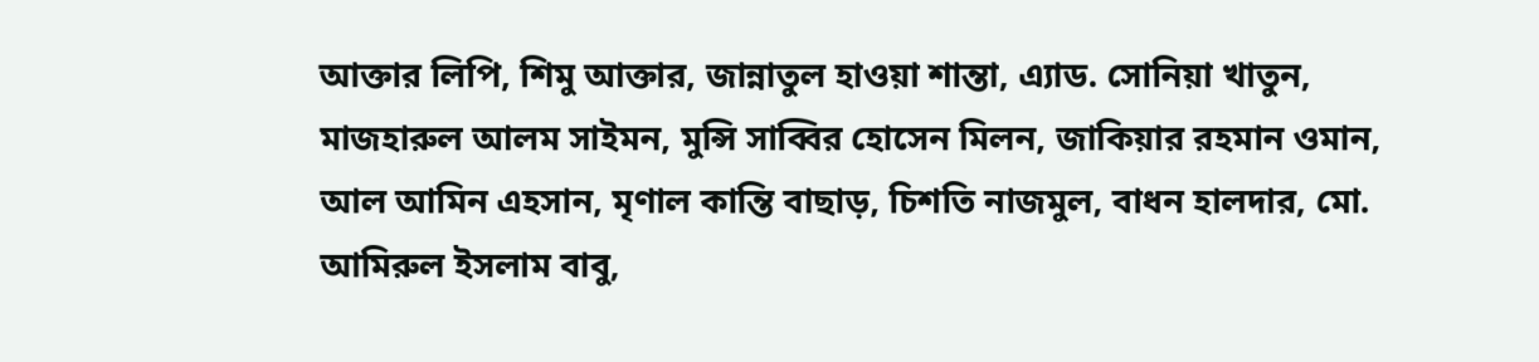আক্তার লিপি, শিমু আক্তার, জান্নাতুল হাওয়া শান্তা, এ্যাড. সোনিয়া খাতুন, মাজহারুল আলম সাইমন, মুন্সি সাব্বির হোসেন মিলন, জাকিয়ার রহমান ওমান, আল আমিন এহসান, মৃণাল কান্তি বাছাড়, চিশতি নাজমুল, বাধন হালদার, মো. আমিরুল ইসলাম বাবু,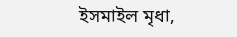ইসমাইল মৃধা,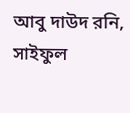আবু দাউদ রনি, সাইফুল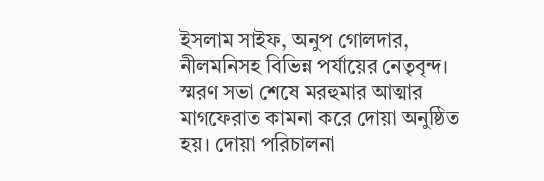ইসলাম সাইফ, অনুপ গোলদার, নীলমনিসহ বিভিন্ন পর্যায়ের নেতৃবৃন্দ।
স্মরণ সভা শেষে মরহুমার আত্মার মাগফেরাত কামনা করে দোয়া অনুষ্ঠিত হয়। দোয়া পরিচালনা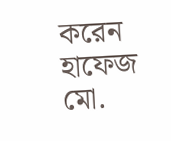করেন হাফেজ মো.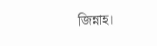জিন্নাহ।